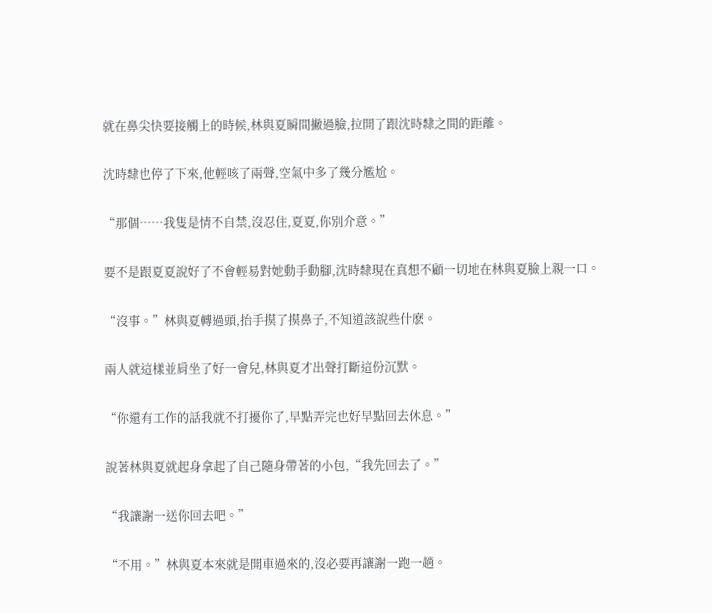就在鼻尖快要接觸上的時候,林與夏瞬間撇過臉,拉開了跟沈時隸之間的距離。

沈時隸也停了下來,他輕咳了兩聲,空氣中多了幾分尷尬。

“那個……我隻是情不自禁,沒忍住,夏夏,你別介意。”

要不是跟夏夏說好了不會輕易對她動手動腳,沈時隸現在真想不顧一切地在林與夏臉上親一口。

“沒事。”林與夏轉過頭,抬手摸了摸鼻子,不知道該說些什麽。

兩人就這樣並肩坐了好一會兒,林與夏才出聲打斷這份沉默。

“你還有工作的話我就不打擾你了,早點弄完也好早點回去休息。”

說著林與夏就起身拿起了自己隨身帶著的小包,“我先回去了。”

“我讓謝一送你回去吧。”

“不用。”林與夏本來就是開車過來的,沒必要再讓謝一跑一趟。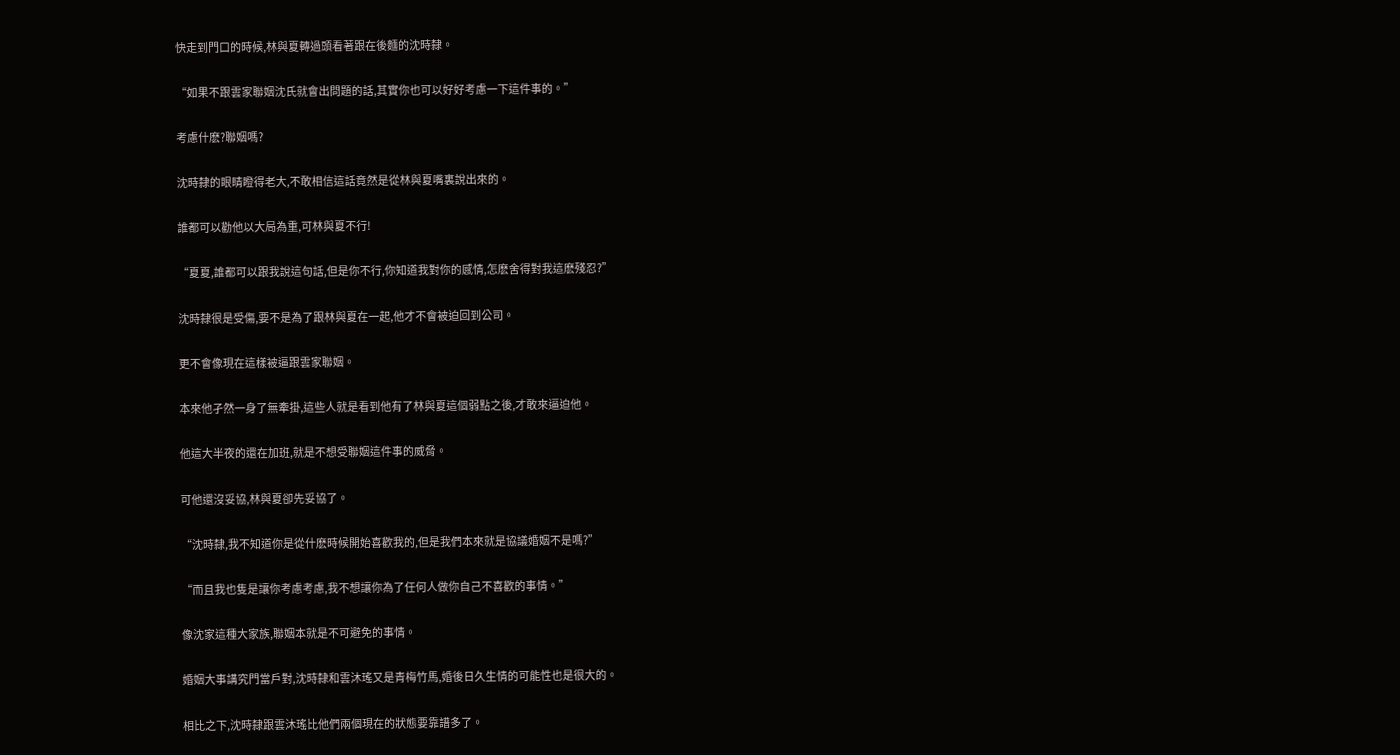快走到門口的時候,林與夏轉過頭看著跟在後麵的沈時隸。

“如果不跟雲家聯姻沈氏就會出問題的話,其實你也可以好好考慮一下這件事的。”

考慮什麽?聯姻嗎?

沈時隸的眼睛瞪得老大,不敢相信這話竟然是從林與夏嘴裏說出來的。

誰都可以勸他以大局為重,可林與夏不行!

“夏夏,誰都可以跟我說這句話,但是你不行,你知道我對你的感情,怎麽舍得對我這麽殘忍?”

沈時隸很是受傷,要不是為了跟林與夏在一起,他才不會被迫回到公司。

更不會像現在這樣被逼跟雲家聯姻。

本來他孑然一身了無牽掛,這些人就是看到他有了林與夏這個弱點之後,才敢來逼迫他。

他這大半夜的還在加班,就是不想受聯姻這件事的威脅。

可他還沒妥協,林與夏卻先妥協了。

“沈時隸,我不知道你是從什麽時候開始喜歡我的,但是我們本來就是協議婚姻不是嗎?”

“而且我也隻是讓你考慮考慮,我不想讓你為了任何人做你自己不喜歡的事情。”

像沈家這種大家族,聯姻本就是不可避免的事情。

婚姻大事講究門當戶對,沈時隸和雲沐瑤又是青梅竹馬,婚後日久生情的可能性也是很大的。

相比之下,沈時隸跟雲沐瑤比他們兩個現在的狀態要靠譜多了。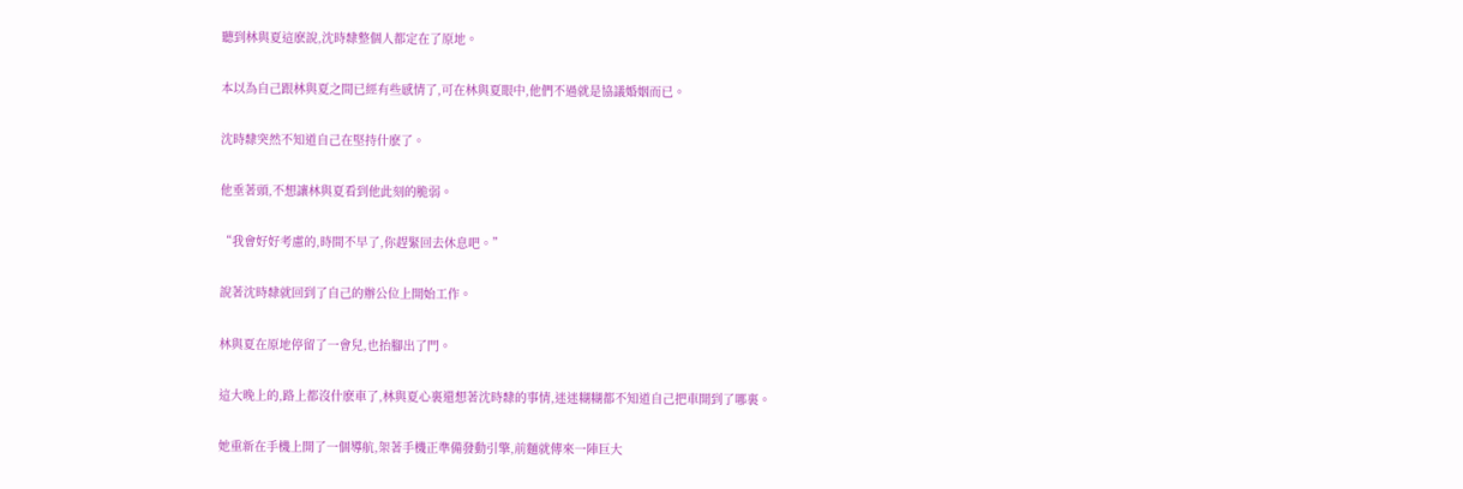聽到林與夏這麽說,沈時隸整個人都定在了原地。

本以為自己跟林與夏之間已經有些感情了,可在林與夏眼中,他們不過就是協議婚姻而已。

沈時隸突然不知道自己在堅持什麽了。

他垂著頭,不想讓林與夏看到他此刻的脆弱。

“我會好好考慮的,時間不早了,你趕緊回去休息吧。”

說著沈時隸就回到了自己的辦公位上開始工作。

林與夏在原地停留了一會兒,也抬腳出了門。

這大晚上的,路上都沒什麽車了,林與夏心裏還想著沈時隸的事情,迷迷糊糊都不知道自己把車開到了哪裏。

她重新在手機上開了一個導航,架著手機正準備發動引擎,前麵就傳來一陣巨大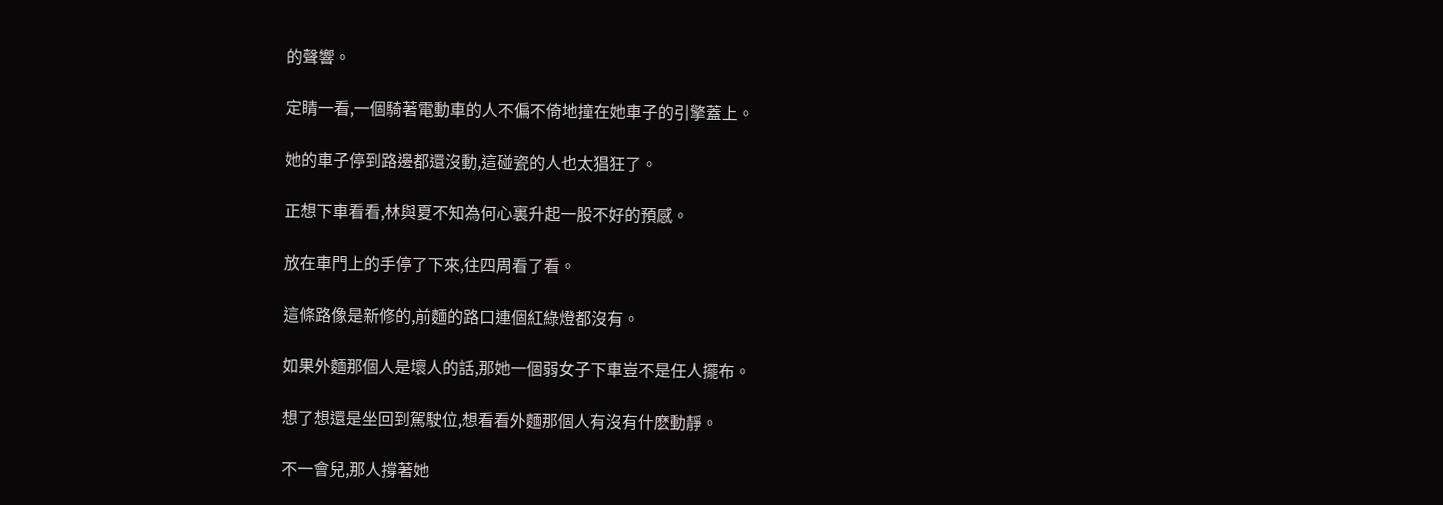的聲響。

定睛一看,一個騎著電動車的人不偏不倚地撞在她車子的引擎蓋上。

她的車子停到路邊都還沒動,這碰瓷的人也太猖狂了。

正想下車看看,林與夏不知為何心裏升起一股不好的預感。

放在車門上的手停了下來,往四周看了看。

這條路像是新修的,前麵的路口連個紅綠燈都沒有。

如果外麵那個人是壞人的話,那她一個弱女子下車豈不是任人擺布。

想了想還是坐回到駕駛位,想看看外麵那個人有沒有什麽動靜。

不一會兒,那人撐著她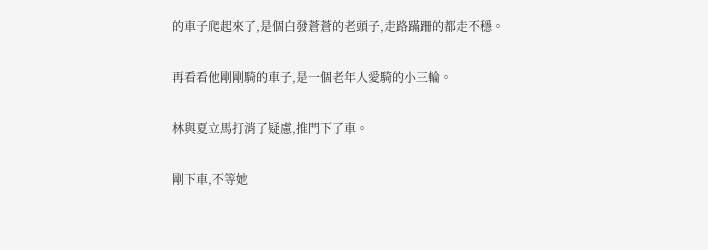的車子爬起來了,是個白發蒼蒼的老頭子,走路蹣跚的都走不穩。

再看看他剛剛騎的車子,是一個老年人愛騎的小三輪。

林與夏立馬打消了疑慮,推門下了車。

剛下車,不等她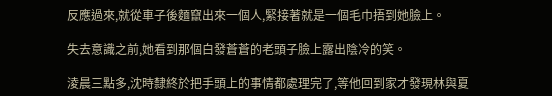反應過來,就從車子後麵竄出來一個人,緊接著就是一個毛巾捂到她臉上。

失去意識之前,她看到那個白發蒼蒼的老頭子臉上露出陰冷的笑。

淩晨三點多,沈時隸終於把手頭上的事情都處理完了,等他回到家才發現林與夏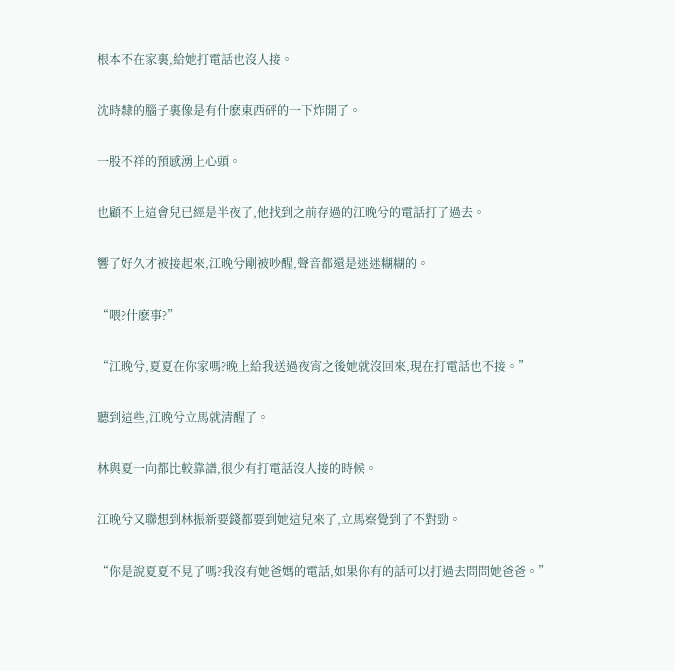根本不在家裏,給她打電話也沒人接。

沈時隸的腦子裏像是有什麽東西砰的一下炸開了。

一股不祥的預感湧上心頭。

也顧不上這會兒已經是半夜了,他找到之前存過的江晚兮的電話打了過去。

響了好久才被接起來,江晚兮剛被吵醒,聲音都還是迷迷糊糊的。

“喂?什麽事?”

“江晚兮,夏夏在你家嗎?晚上給我送過夜宵之後她就沒回來,現在打電話也不接。”

聽到這些,江晚兮立馬就清醒了。

林與夏一向都比較靠譜,很少有打電話沒人接的時候。

江晚兮又聯想到林振新要錢都要到她這兒來了,立馬察覺到了不對勁。

“你是說夏夏不見了嗎?我沒有她爸媽的電話,如果你有的話可以打過去問問她爸爸。”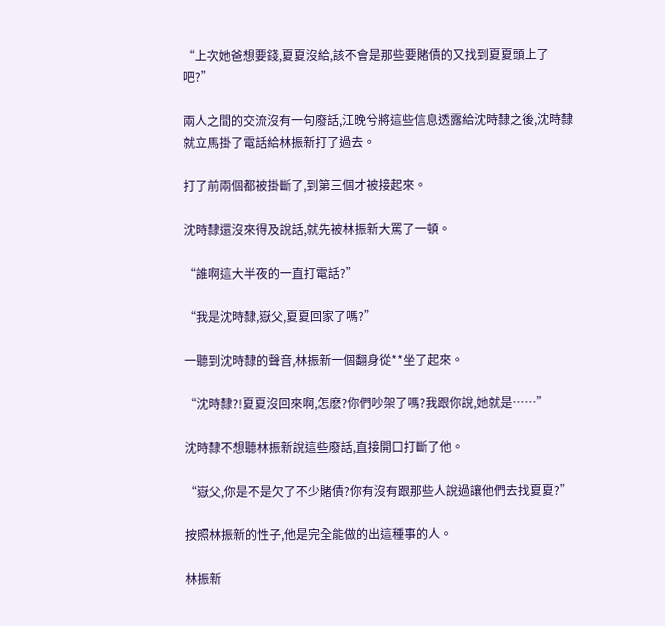“上次她爸想要錢,夏夏沒給,該不會是那些要賭債的又找到夏夏頭上了吧?”

兩人之間的交流沒有一句廢話,江晚兮將這些信息透露給沈時隸之後,沈時隸就立馬掛了電話給林振新打了過去。

打了前兩個都被掛斷了,到第三個才被接起來。

沈時隸還沒來得及說話,就先被林振新大罵了一頓。

“誰啊這大半夜的一直打電話?”

“我是沈時隸,嶽父,夏夏回家了嗎?”

一聽到沈時隸的聲音,林振新一個翻身從**坐了起來。

“沈時隸?!夏夏沒回來啊,怎麽?你們吵架了嗎?我跟你說,她就是……”

沈時隸不想聽林振新說這些廢話,直接開口打斷了他。

“嶽父,你是不是欠了不少賭債?你有沒有跟那些人說過讓他們去找夏夏?”

按照林振新的性子,他是完全能做的出這種事的人。

林振新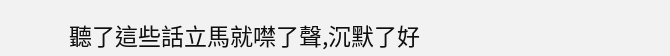聽了這些話立馬就噤了聲,沉默了好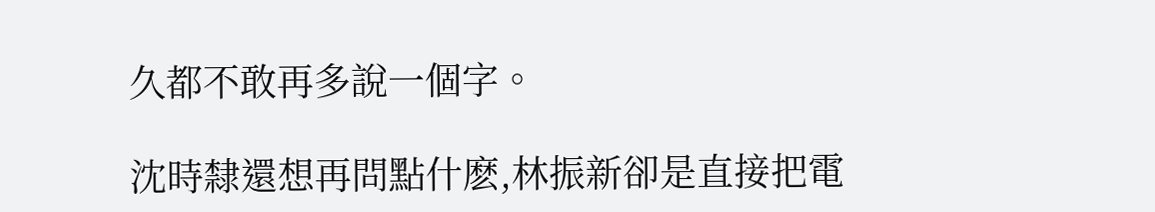久都不敢再多說一個字。

沈時隸還想再問點什麽,林振新卻是直接把電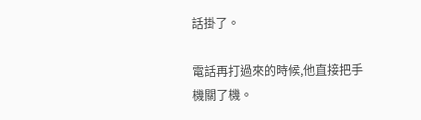話掛了。

電話再打過來的時候,他直接把手機關了機。